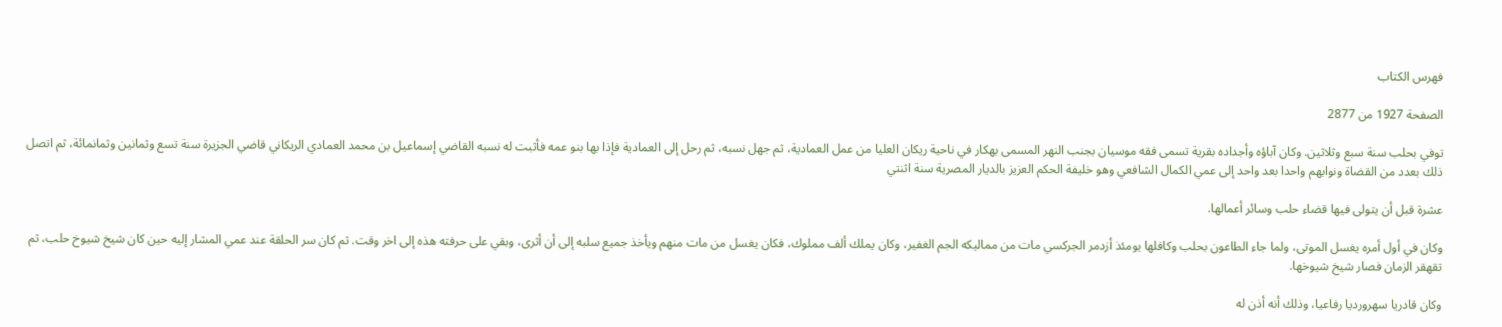فهرس الكتاب

الصفحة 1927 من 2877

توفي بحلب سنة سبع وثلاثين. وكان آباؤه وأجداده بقرية تسمى فقه موسيان بجنب النهر المسمى بهكار في ناحية ريكان العليا من عمل العمادية، ثم جهل نسبه، ثم رحل إلى العمادية فإذا بها بنو عمه فأثبت له نسبه القاضي إسماعيل بن محمد العمادي الريكاني قاضي الجزيرة سنة تسع وثمانين وثمانمائة، ثم اتصل ذلك بعدد من القضاة ونوابهم واحدا بعد واحد إلى عمي الكمال الشافعي وهو خليفة الحكم العزيز بالديار المصرية سنة اثنتي

عشرة قبل أن يتولى فيها قضاء حلب وسائر أعمالها.

وكان في أول أمره يغسل الموتى، ولما جاء الطاعون بحلب وكافلها يومئذ أزدمر الجركسي مات من مماليكه الجم الغفير، وكان يملك ألف مملوك، فكان يغسل من مات منهم ويأخذ جميع سلبه إلى أن أثرى، وبقي على حرفته هذه إلى اخر وقت. ثم كان سر الحلقة عند عمي المشار إليه حين كان شيخ شيوخ حلب، ثم تقهقر الزمان فصار شيخ شيوخها.

وكان قادريا سهرورديا رفاعيا، وذلك أنه أذن له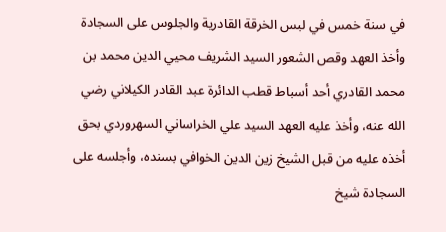في سنة خمس في لبس الخرقة القادرية والجلوس على السجادة وأخذ العهد وقص الشعور السيد الشريف محيي الدين محمد بن محمد القادري أحد أسباط قطب الدائرة عبد القادر الكيلاني رضي الله عنه، وأخذ عليه العهد السيد علي الخراساني السهروردي بحق أخذه عليه من قبل الشيخ زين الدين الخوافي بسنده، وأجلسه على السجادة شيخ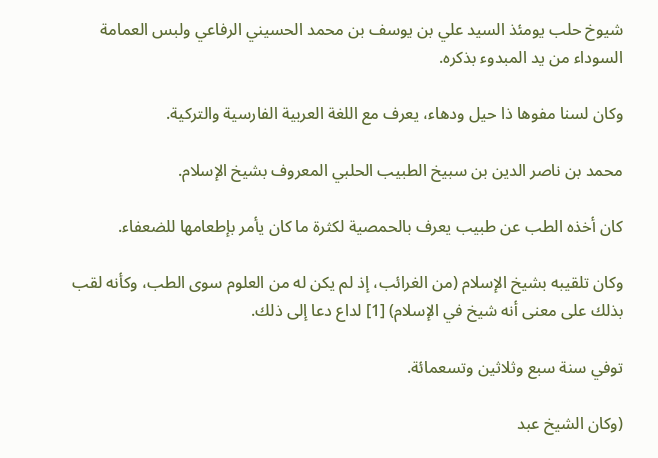شيوخ حلب يومئذ السيد علي بن يوسف بن محمد الحسيني الرفاعي ولبس العمامة السوداء من يد المبدوء بذكره.

وكان لسنا مفوها ذا حيل ودهاء، يعرف مع اللغة العربية الفارسية والتركية.

محمد بن ناصر الدين بن سبيخ الطبيب الحلبي المعروف بشيخ الإسلام.

كان أخذه الطب عن طبيب يعرف بالحمصية لكثرة ما كان يأمر بإطعامها للضعفاء.

وكان تلقيبه بشيخ الإسلام (من الغرائب، إذ لم يكن له من العلوم سوى الطب، وكأنه لقب بذلك على معنى أنه شيخ في الإسلام) [1] لداع دعا إلى ذلك.

توفي سنة سبع وثلاثين وتسعمائة.

(وكان الشيخ عبد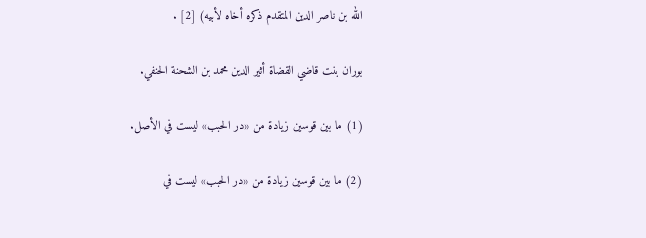الله بن ناصر الدين المتقدم ذكره أخاه لأبيه) [2] .

بوران بنت قاضي القضاة أثير الدين محمد بن الشحنة الحنفي.

(1) ما بين قوسين زيادة من «در الحبب» ليست في الأصل.

(2) ما بين قوسين زيادة من «در الحبب» ليست في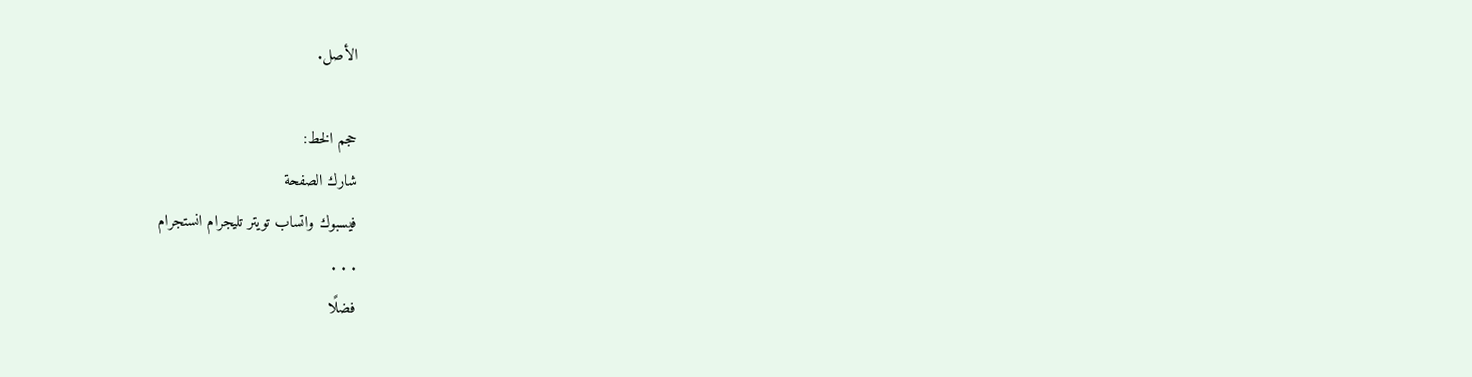الأصل.

حجم الخط:
شارك الصفحة
فيسبوك واتساب تويتر تليجرام انستجرام
. . .
فضلًا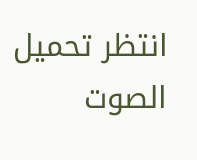انتظر تحميل الصوت